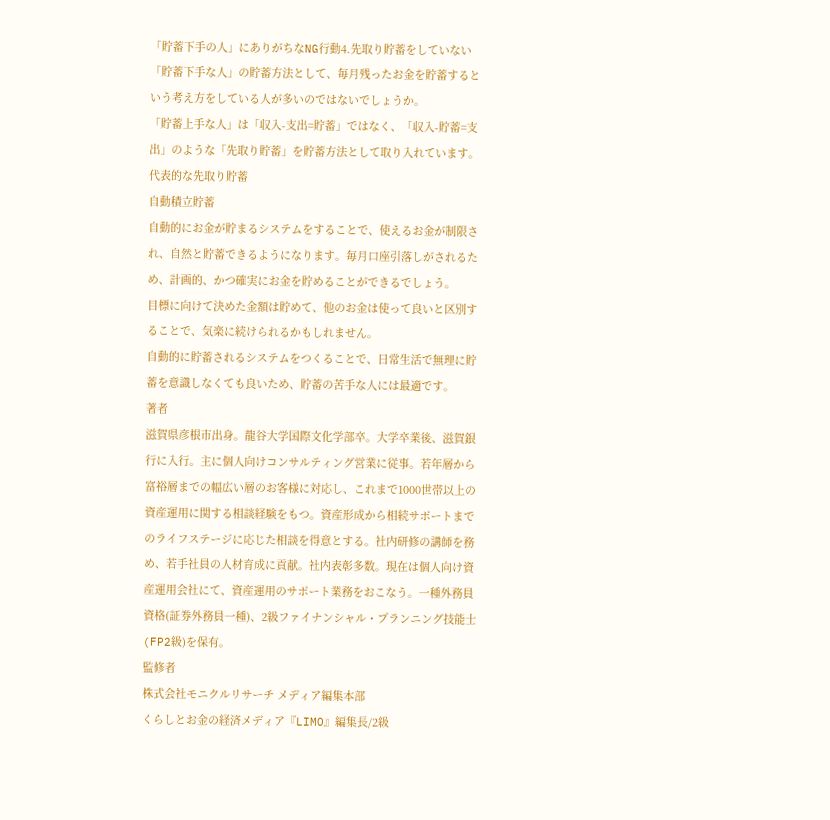「貯蓄下手の人」にありがちなNG行動4.先取り貯蓄をしていない
「貯蓄下手な人」の貯蓄方法として、毎月残ったお金を貯蓄するという考え方をしている人が多いのではないでしょうか。
「貯蓄上手な人」は「収入-支出=貯蓄」ではなく、「収入-貯蓄=支出」のような「先取り貯蓄」を貯蓄方法として取り入れています。
代表的な先取り貯蓄
自動積立貯蓄
自動的にお金が貯まるシステムをすることで、使えるお金が制限され、自然と貯蓄できるようになります。毎月口座引落しがされるため、計画的、かつ確実にお金を貯めることができるでしょう。
目標に向けて決めた金額は貯めて、他のお金は使って良いと区別することで、気楽に続けられるかもしれません。
自動的に貯蓄されるシステムをつくることで、日常生活で無理に貯蓄を意識しなくても良いため、貯蓄の苦手な人には最適です。
著者
滋賀県彦根市出身。龍谷大学国際文化学部卒。大学卒業後、滋賀銀行に入行。主に個人向けコンサルティング営業に従事。若年層から富裕層までの幅広い層のお客様に対応し、これまで1000世帯以上の資産運用に関する相談経験をもつ。資産形成から相続サポートまでのライフステージに応じた相談を得意とする。社内研修の講師を務め、若手社員の人材育成に貢献。社内表彰多数。現在は個人向け資産運用会社にて、資産運用のサポート業務をおこなう。一種外務員資格(証券外務員一種)、2級ファイナンシャル・プランニング技能士(FP2級)を保有。
監修者
株式会社モニクルリサーチ メディア編集本部
くらしとお金の経済メディア『LIMO』編集長/2級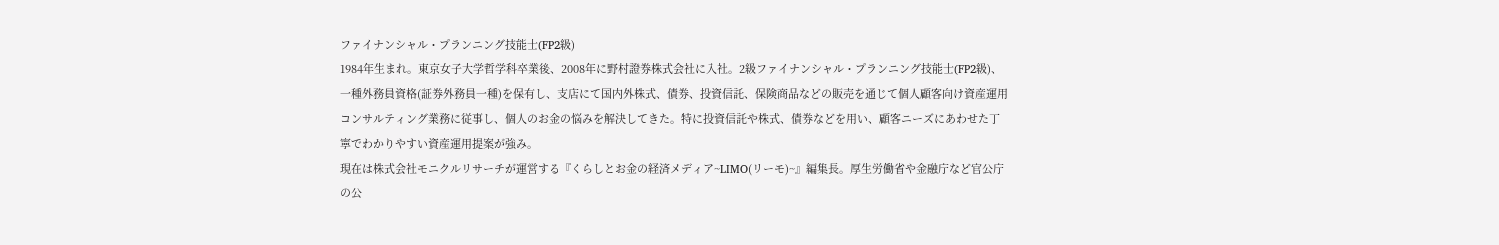ファイナンシャル・プランニング技能士(FP2級)
1984年生まれ。東京女子大学哲学科卒業後、2008年に野村證券株式会社に入社。2級ファイナンシャル・プランニング技能士(FP2級)、一種外務員資格(証券外務員一種)を保有し、支店にて国内外株式、債券、投資信託、保険商品などの販売を通じて個人顧客向け資産運用コンサルティング業務に従事し、個人のお金の悩みを解決してきた。特に投資信託や株式、債券などを用い、顧客ニーズにあわせた丁寧でわかりやすい資産運用提案が強み。
現在は株式会社モニクルリサーチが運営する『くらしとお金の経済メディア~LIMO(リーモ)~』編集長。厚生労働省や金融庁など官公庁の公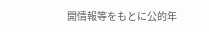開情報等をもとに公的年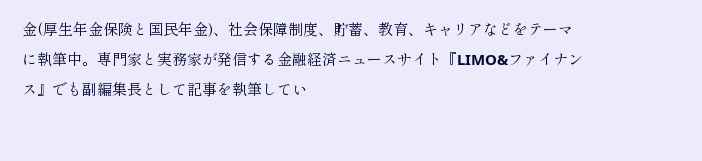金(厚生年金保険と国民年金)、社会保障制度、貯蓄、教育、キャリアなどをテーマに執筆中。専門家と実務家が発信する金融経済ニュースサイト『LIMO&ファイナンス』でも副編集長として記事を執筆してい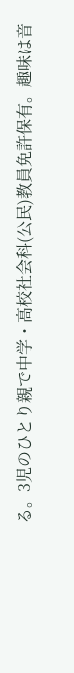る。3児のひとり親で中学・高校社会科(公民)教員免許保有。趣味は音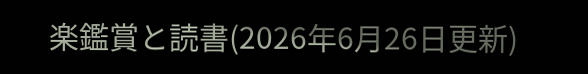楽鑑賞と読書(2026年6月26日更新)